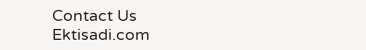Contact Us
Ektisadi.com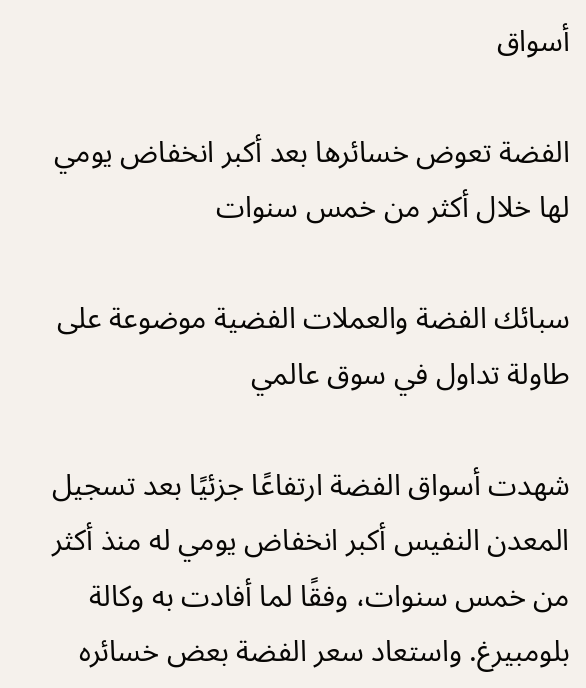أسواق

الفضة تعوض خسائرها بعد أكبر انخفاض يومي لها خلال أكثر من خمس سنوات

سبائك الفضة والعملات الفضية موضوعة على طاولة تداول في سوق عالمي

شهدت أسواق الفضة ارتفاعًا جزئيًا بعد تسجيل المعدن النفيس أكبر انخفاض يومي له منذ أكثر من خمس سنوات، وفقًا لما أفادت به وكالة بلومبيرغ. واستعاد سعر الفضة بعض خسائره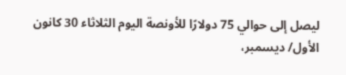ليصل إلى حوالي 75 دولارًا للأونصة اليوم الثلاثاء 30 كانون الأول/ ديسمبر،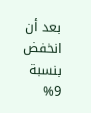بعد أن انخفض بنسبة 9%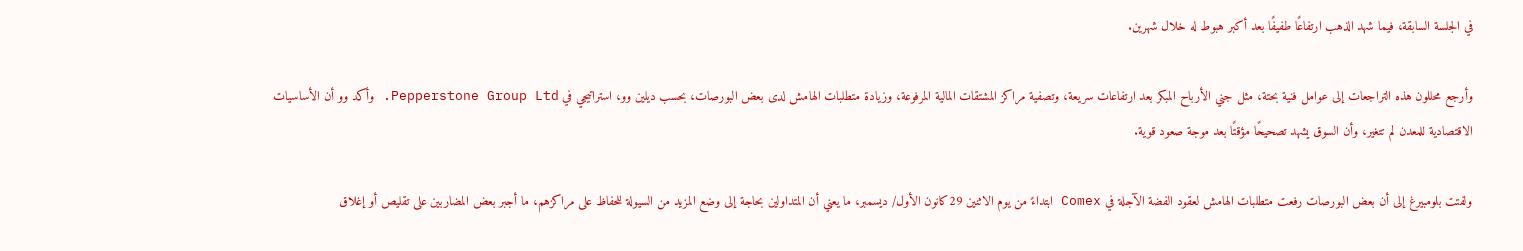في الجلسة السابقة، فيما شهد الذهب ارتفاعًا طفيفًا بعد أكبر هبوط له خلال شهرين.

وأرجع محللون هذه التراجعات إلى عوامل فنية بحتة، مثل جني الأرباح المبكر بعد ارتفاعات سريعة، وتصفية مراكز المشتقات المالية المرفوعة، وزيادة متطلبات الهامش لدى بعض البورصات، بحسب ديلين وو، استراتيجي في Pepperstone Group Ltd. وأكد وو أن الأساسيات الاقتصادية للمعدن لم تتغير، وأن السوق يشهد تصحيحًا مؤقتًا بعد موجة صعود قوية.

ولفتت بلومبيرغ إلى أن بعض البورصات رفعت متطلبات الهامش لعقود الفضة الآجلة في Comex ابتداءً من يوم الاثنين 29كانون الأول/ ديسمبر، ما يعني أن المتداولين بحاجة إلى وضع المزيد من السيولة للحفاظ على مراكزهم، ما أجبر بعض المضاربين على تقليص أو إغلاق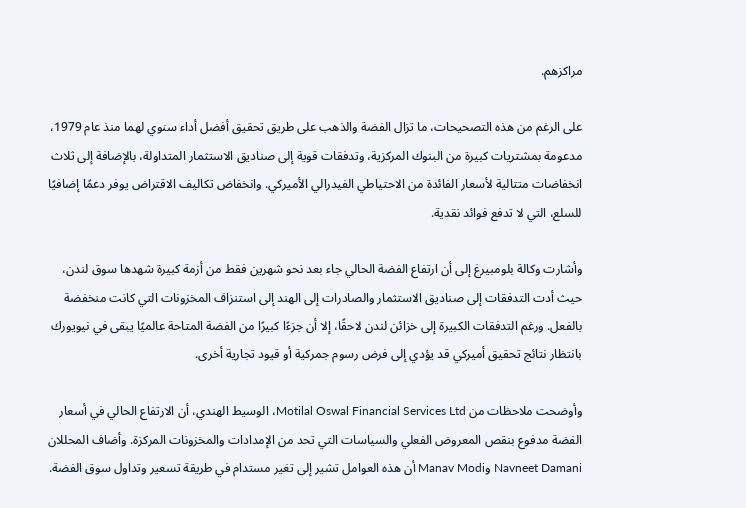مراكزهم.

على الرغم من هذه التصحيحات، ما تزال الفضة والذهب على طريق تحقيق أفضل أداء سنوي لهما منذ عام 1979، مدعومة بمشتريات كبيرة من البنوك المركزية، وتدفقات قوية إلى صناديق الاستثمار المتداولة، بالإضافة إلى ثلاث انخفاضات متتالية لأسعار الفائدة من الاحتياطي الفيدرالي الأميركي. وانخفاض تكاليف الاقتراض يوفر دعمًا إضافيًا للسلع، التي لا تدفع فوائد نقدية.

وأشارت وكالة بلومبيرغ إلى أن ارتفاع الفضة الحالي جاء بعد نحو شهرين فقط من أزمة كبيرة شهدها سوق لندن، حيث أدت التدفقات إلى صناديق الاستثمار والصادرات إلى الهند إلى استنزاف المخزونات التي كانت منخفضة بالفعل. ورغم التدفقات الكبيرة إلى خزائن لندن لاحقًا، إلا أن جزءًا كبيرًا من الفضة المتاحة عالميًا يبقى في نيويورك بانتظار نتائج تحقيق أميركي قد يؤدي إلى فرض رسوم جمركية أو قيود تجارية أخرى.

وأوضحت ملاحظات من Motilal Oswal Financial Services Ltd، الوسيط الهندي، أن الارتفاع الحالي في أسعار الفضة مدفوع بنقص المعروض الفعلي والسياسات التي تحد من الإمدادات والمخزونات المركزة. وأضاف المحللان Navneet Damani وManav Modi أن هذه العوامل تشير إلى تغير مستدام في طريقة تسعير وتداول سوق الفضة.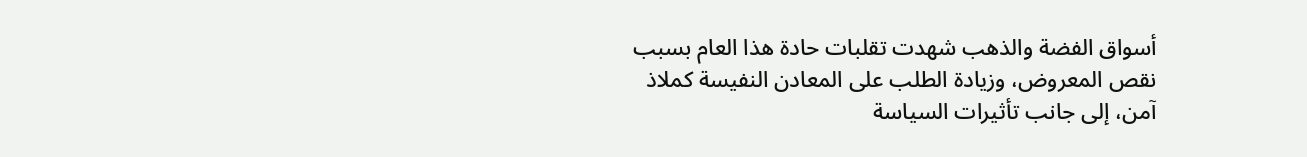أسواق الفضة والذهب شهدت تقلبات حادة هذا العام بسبب نقص المعروض، وزيادة الطلب على المعادن النفيسة كملاذ آمن، إلى جانب تأثيرات السياسة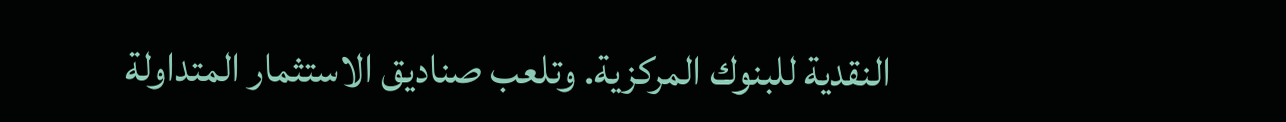النقدية للبنوك المركزية. وتلعب صناديق الاستثمار المتداولة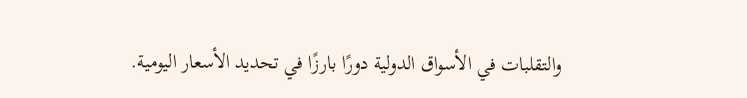والتقلبات في الأسواق الدولية دورًا بارزًا في تحديد الأسعار اليومية.